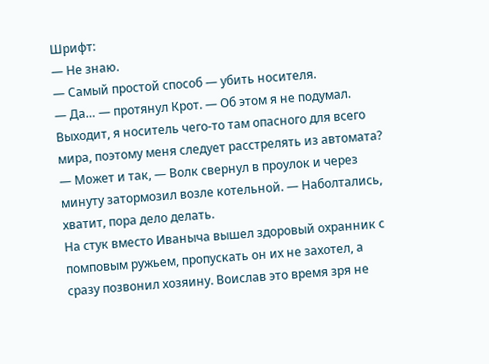Шрифт:
— Не знаю.
— Самый простой способ — убить носителя.
— Да… — протянул Крот. — Об этом я не подумал. Выходит, я носитель чего-то там опасного для всего мира, поэтому меня следует расстрелять из автомата?
— Может и так, — Волк свернул в проулок и через минуту затормозил возле котельной. — Наболтались, хватит, пора дело делать.
На стук вместо Иваныча вышел здоровый охранник с помповым ружьем, пропускать он их не захотел, а сразу позвонил хозяину. Воислав это время зря не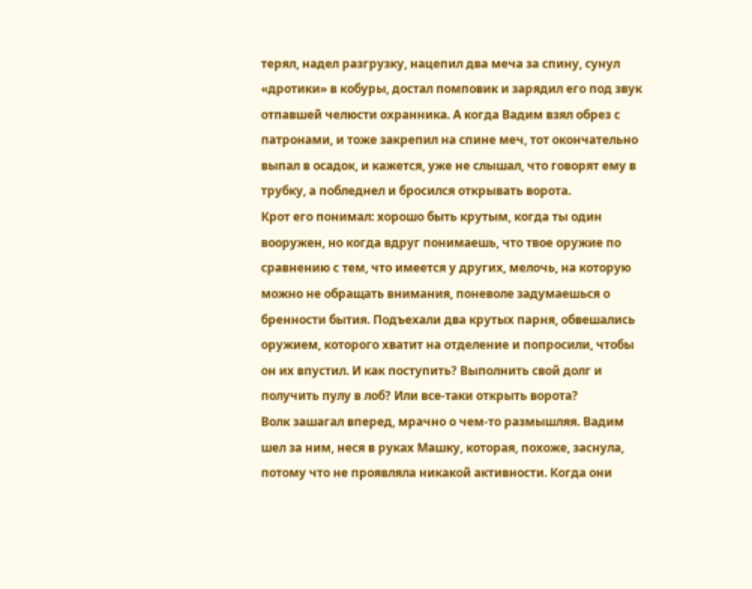терял, надел разгрузку, нацепил два меча за спину, сунул «дротики» в кобуры, достал помповик и зарядил его под звук отпавшей челюсти охранника. А когда Вадим взял обрез с патронами, и тоже закрепил на спине меч, тот окончательно выпал в осадок, и кажется, уже не слышал, что говорят ему в трубку, а побледнел и бросился открывать ворота.
Крот его понимал: хорошо быть крутым, когда ты один вооружен, но когда вдруг понимаешь, что твое оружие по сравнению с тем, что имеется у других, мелочь, на которую можно не обращать внимания, поневоле задумаешься о бренности бытия. Подъехали два крутых парня, обвешались оружием, которого хватит на отделение и попросили, чтобы он их впустил. И как поступить? Выполнить свой долг и получить пулу в лоб? Или все-таки открыть ворота?
Волк зашагал вперед, мрачно о чем-то размышляя. Вадим шел за ним, неся в руках Машку, которая, похоже, заснула, потому что не проявляла никакой активности. Когда они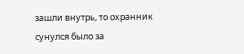зашли внутрь, то охранник сунулся было за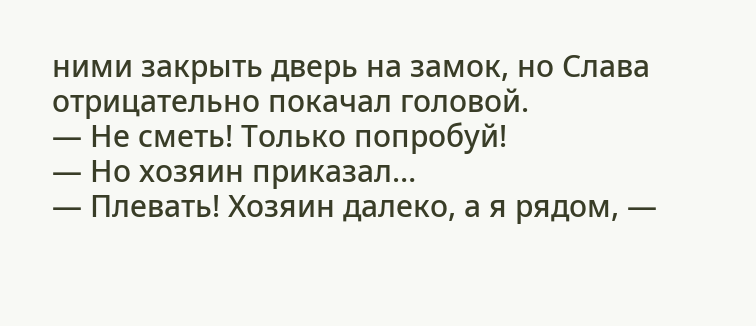ними закрыть дверь на замок, но Слава отрицательно покачал головой.
— Не сметь! Только попробуй!
— Но хозяин приказал…
— Плевать! Хозяин далеко, а я рядом, —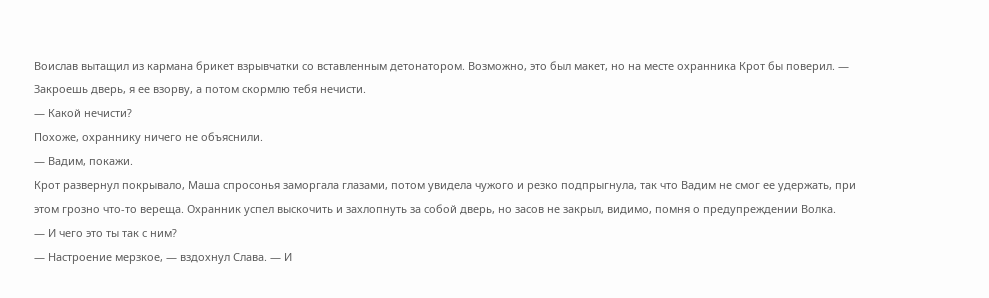Воислав вытащил из кармана брикет взрывчатки со вставленным детонатором. Возможно, это был макет, но на месте охранника Крот бы поверил. — Закроешь дверь, я ее взорву, а потом скормлю тебя нечисти.
— Какой нечисти?
Похоже, охраннику ничего не объяснили.
— Вадим, покажи.
Крот развернул покрывало, Маша спросонья заморгала глазами, потом увидела чужого и резко подпрыгнула, так что Вадим не смог ее удержать, при этом грозно что-то вереща. Охранник успел выскочить и захлопнуть за собой дверь, но засов не закрыл, видимо, помня о предупреждении Волка.
— И чего это ты так с ним?
— Настроение мерзкое, — вздохнул Слава. — И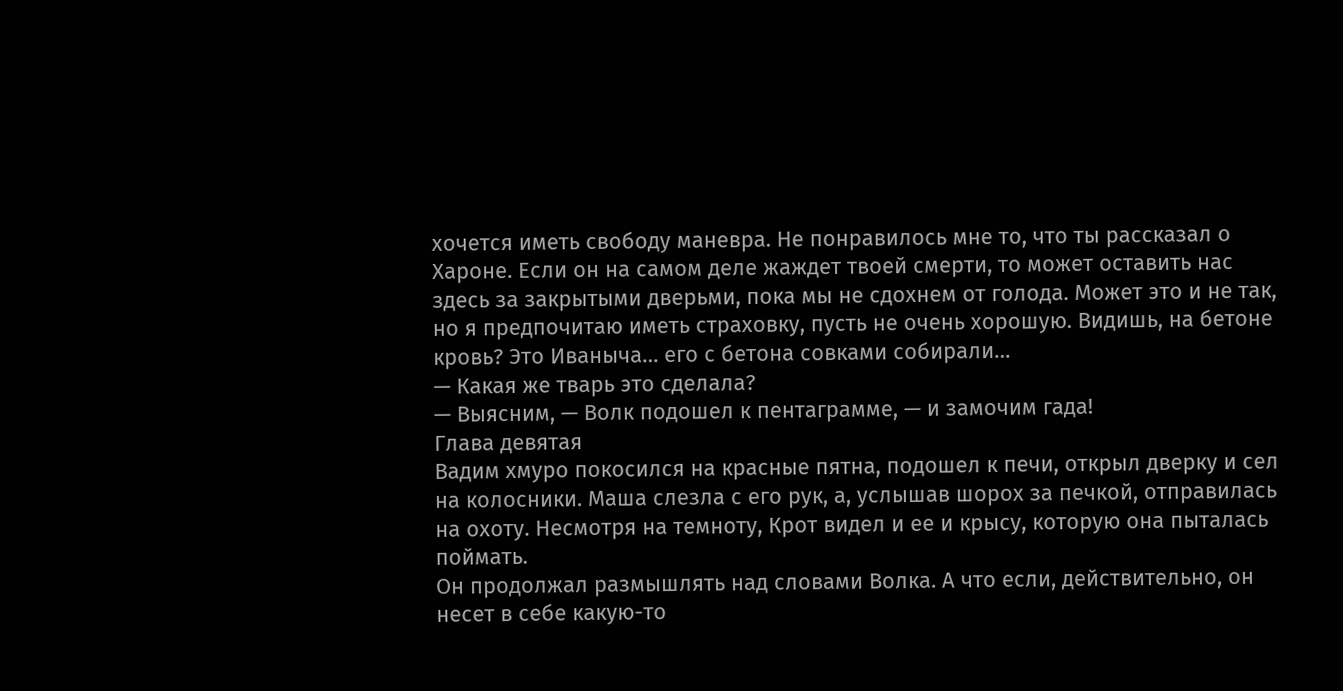хочется иметь свободу маневра. Не понравилось мне то, что ты рассказал о Хароне. Если он на самом деле жаждет твоей смерти, то может оставить нас здесь за закрытыми дверьми, пока мы не сдохнем от голода. Может это и не так, но я предпочитаю иметь страховку, пусть не очень хорошую. Видишь, на бетоне кровь? Это Иваныча… его с бетона совками собирали…
— Какая же тварь это сделала?
— Выясним, — Волк подошел к пентаграмме, — и замочим гада!
Глава девятая
Вадим хмуро покосился на красные пятна, подошел к печи, открыл дверку и сел на колосники. Маша слезла с его рук, а, услышав шорох за печкой, отправилась на охоту. Несмотря на темноту, Крот видел и ее и крысу, которую она пыталась поймать.
Он продолжал размышлять над словами Волка. А что если, действительно, он несет в себе какую-то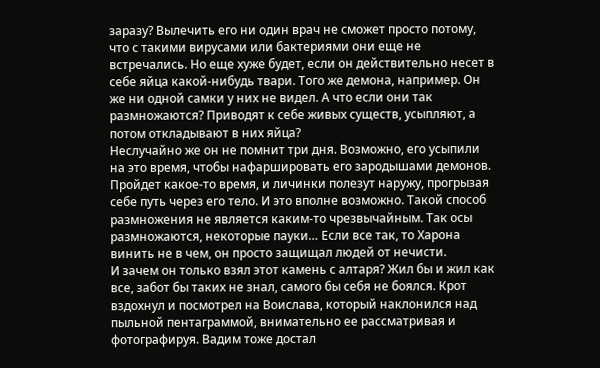заразу? Вылечить его ни один врач не сможет просто потому, что с такими вирусами или бактериями они еще не встречались. Но еще хуже будет, если он действительно несет в себе яйца какой-нибудь твари. Того же демона, например. Он же ни одной самки у них не видел. А что если они так размножаются? Приводят к себе живых существ, усыпляют, а потом откладывают в них яйца?
Неслучайно же он не помнит три дня. Возможно, его усыпили на это время, чтобы нафаршировать его зародышами демонов. Пройдет какое-то время, и личинки полезут наружу, прогрызая себе путь через его тело. И это вполне возможно. Такой способ размножения не является каким-то чрезвычайным. Так осы размножаются, некоторые пауки… Если все так, то Харона винить не в чем, он просто защищал людей от нечисти.
И зачем он только взял этот камень с алтаря? Жил бы и жил как все, забот бы таких не знал, самого бы себя не боялся. Крот вздохнул и посмотрел на Воислава, который наклонился над пыльной пентаграммой, внимательно ее рассматривая и фотографируя. Вадим тоже достал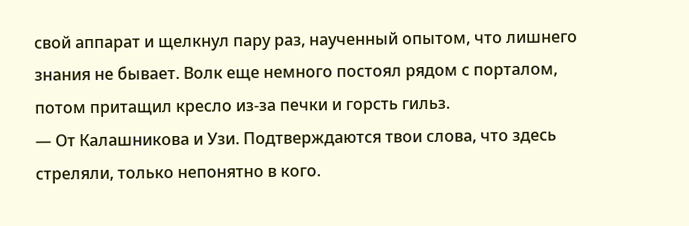свой аппарат и щелкнул пару раз, наученный опытом, что лишнего знания не бывает. Волк еще немного постоял рядом с порталом, потом притащил кресло из-за печки и горсть гильз.
— От Калашникова и Узи. Подтверждаются твои слова, что здесь стреляли, только непонятно в кого.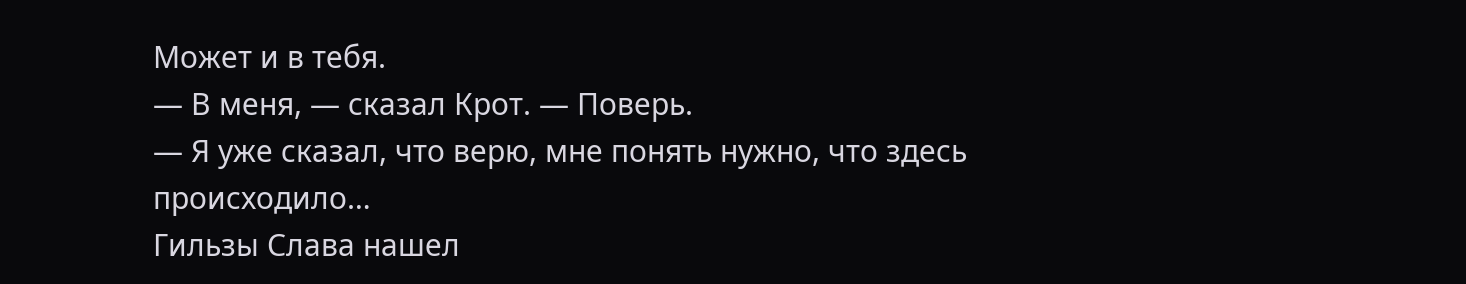Может и в тебя.
— В меня, — сказал Крот. — Поверь.
— Я уже сказал, что верю, мне понять нужно, что здесь происходило…
Гильзы Слава нашел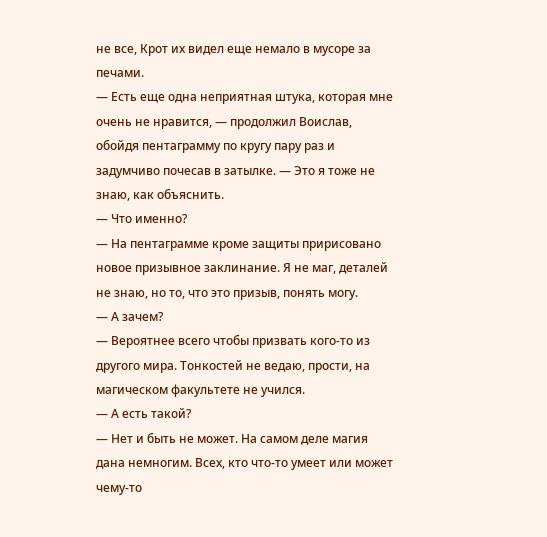не все, Крот их видел еще немало в мусоре за печами.
— Есть еще одна неприятная штука, которая мне очень не нравится, — продолжил Воислав, обойдя пентаграмму по кругу пару раз и задумчиво почесав в затылке. — Это я тоже не знаю, как объяснить.
— Что именно?
— На пентаграмме кроме защиты пририсовано новое призывное заклинание. Я не маг, деталей не знаю, но то, что это призыв, понять могу.
— А зачем?
— Вероятнее всего чтобы призвать кого-то из другого мира. Тонкостей не ведаю, прости, на магическом факультете не учился.
— А есть такой?
— Нет и быть не может. На самом деле магия дана немногим. Всех, кто что-то умеет или может чему-то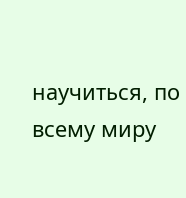научиться, по всему миру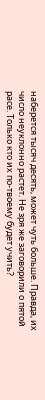наберется тысяч десять, может чуть больше. Правда, их число неуклонно растет. Не зря же заговорили о пятой расе. Только кто их по-твоему будет учить?